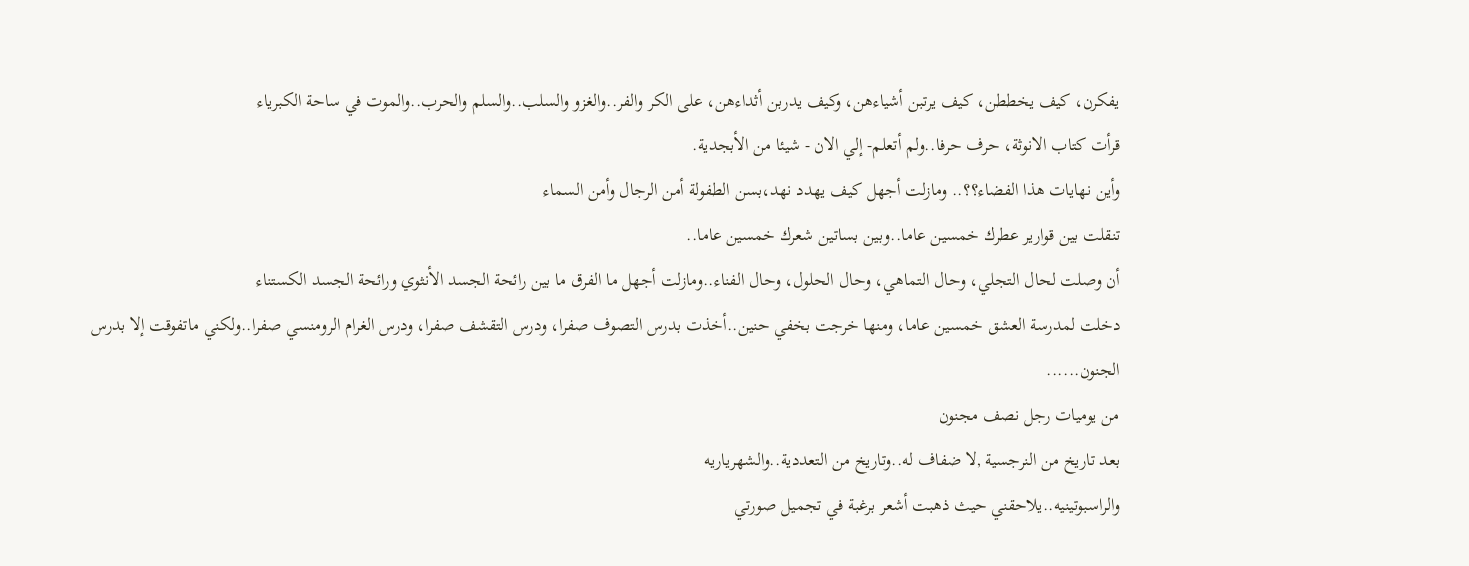يفكرن، كيف يخططن، كيف يرتبن أشياءهن، وكيف يدربن أثداءهن، على الكر والفر..والغزو والسلب..والسلم والحرب..والموت في ساحة الكبرياء
قرأت كتاب الانوثة، حرف حرفا..ولم أتعلم- إلي الان - شيئا من الأبجدية.
وأين نهايات هذا الفضاء؟؟.. ومازلت أجهل كيف يهدد نهد،بسن الطفولة أمن الرجال وأمن السماء
تنقلت بين قوارير عطرك خمسين عاما..وبين بساتين شعرك خمسين عاما..
أن وصلت لحال التجلي، وحال التماهي، وحال الحلول، وحال الفناء..ومازلت أجهل ما الفرق ما بين رائحة الجسد الأنثوي ورائحة الجسد الكستناء
دخلت لمدرسة العشق خمسين عاما، ومنها خرجت بخفي حنين..أخذت بدرس التصوف صفرا، ودرس التقشف صفرا، ودرس الغرام الرومنسي صفرا..ولكني ماتفوقت إلا بدرس الجنون......
من يوميات رجل نصف مجنون
بعد تاريخ من النرجسية ,لا ضفاف له..وتاريخ من التعددية..والشهرياريه
والراسبوتينيه..يلاحقني حيث ذهبت أشعر برغبة في تجميل صورتي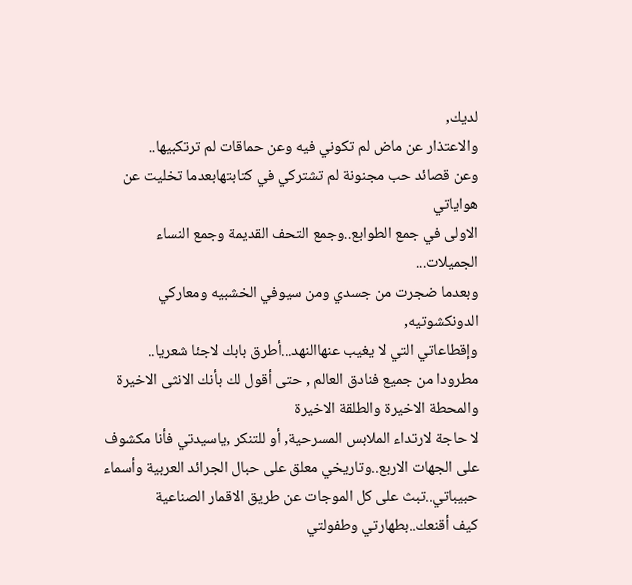لديك,
والاعتذار عن ماض لم تكوني فيه وعن حماقات لم ترتكبيها..
وعن قصائد حب مجنونة لم تشتركي في كتابتهابعدما تخليت عن هواياتي
الاولى في جمع الطوابع..وجمع التحف القديمة وجمع النساء الجميلات...
وبعدما ضجرت من جسدي ومن سيوفي الخشبيه ومعاركي الدونكشوتيه,
وإقطاعاتي التي لا يغيب عنهاالنهد...أطرق بابك لاجئا شعريا..
مطرودا من جميع فنادق العالم , حتى أقول لك بأنك الانثى الاخيرة
والمحطة الاخيرة والطلقة الاخيرة
لا حاجة لارتداء الملابس المسرحية, أو للتنكر ,ياسيدتي فأنا مكشوف
على الجهات الاربع..وتاريخي معلق على حبال الجرائد العربية وأسماء
حبيباتي..تبث على كل الموجات عن طريق الاقمار الصناعية
كيف أقنعك..بطهارتي وطفولتي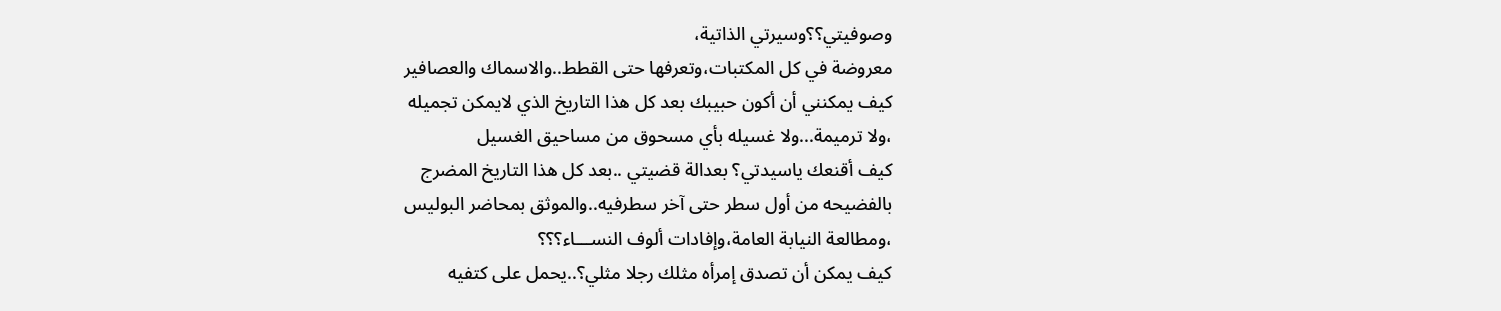وصوفيتي؟؟وسيرتي الذاتية،
معروضة في كل المكتبات،وتعرفها حتى القطط..والاسماك والعصافير
كيف يمكنني أن أكون حبيبك بعد كل هذا التاريخ الذي لايمكن تجميله
،ولا ترميمة...ولا غسيله بأي مسحوق من مساحيق الغسيل
كيف أقنعك ياسيدتي؟ بعدالة قضيتي ..بعد كل هذا التاريخ المضرج
بالفضيحه من أول سطر حتى آخر سطرفيه..والموثق بمحاضر البوليس
،ومطالعة النيابة العامة،وإفادات ألوف النســـاء؟؟؟
كيف يمكن أن تصدق إمرأه مثلك رجلا مثلي؟..يحمل على كتفيه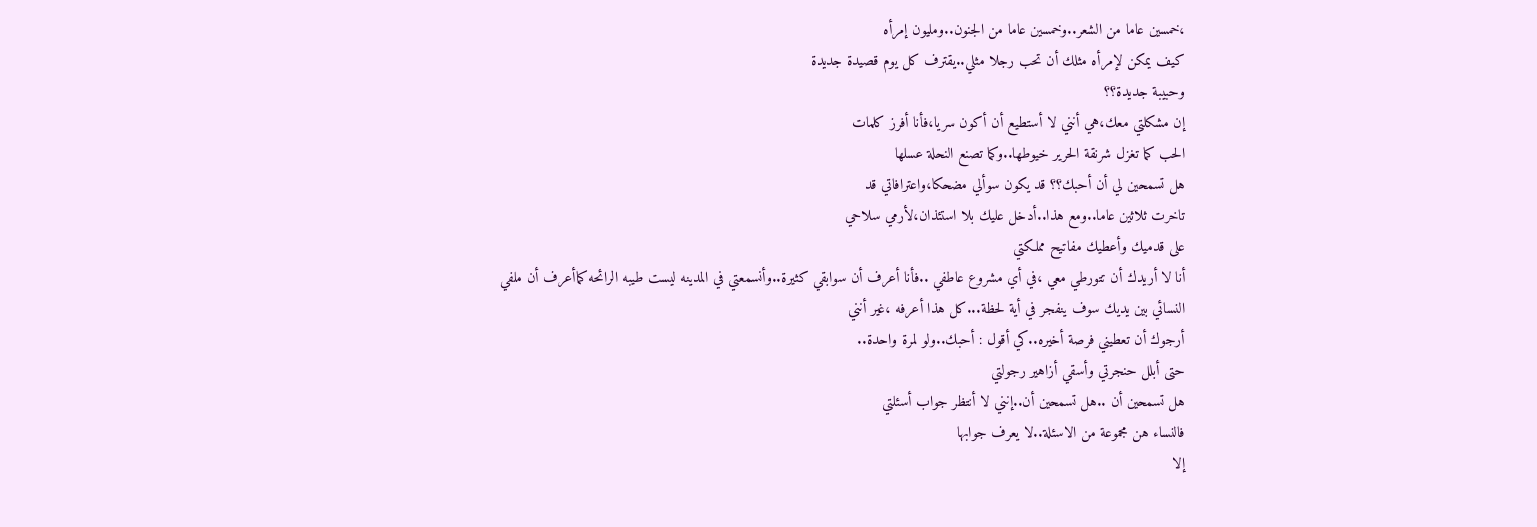،خمسين عاما من الشعر..وخمسين عاما من الجنون..ومليون إمرأه
كيف يمكن لإمرأه مثلك أن تحب رجلا مثلي..يقترف كل يوم قصيدة جديدة
وحبيبة جديدة؟؟
إن مشكلتي معك،هي أنني لا أستطيع أن أكون سريا،فأنا أفرز كلمات
الحب كما تغزل شرنقة الحرير خيوطها..وكما تصنع النحلة عسلها
هل تسمحين لي أن أحبك؟؟ قد يكون سوألي مضحكا،واعترافاتي قد
تاخرت ثلاثين عاما..ومع هذا..أدخل عليك بلا استئذان،لأرمي سلاحي
على قدميك وأعطيك مفاتيح مملكتي
أنا لا أريدك أن تتورطي معي ،في أي مشروع عاطفي ..فأنا أعرف أن سوابقي كثيرة..وأنسمعتي في المدينه ليست طيبه الرائحه كماأعرف أن ملفي
النسائي بين يديك سوف ينفجر في أية لحظة...كل هذا أعرفه ،غير أنني
أرجوك أن تعطيني فرصة أخيره..كي أقول : أحبك..ولو لمرة واحدة..
حتى أبلل حنجرتي وأسقي أزاهير رجولتي
هل تسمحين أن ..هل تسمحين أن..إنني لا أنتظر جواب أسئلتي
فالنساء هن مجموعة من الاسئلة..لا يعرف جوابها
إلا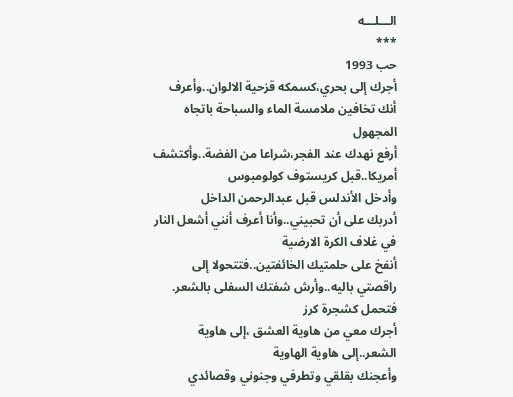الـــلـــه
***
حب 1993
أجرك إلى بحري،كسمكه قزحية الالوان..وأعرف أنك تخافين ملامسة الماء والسباحة باتجاه المجهول
أرفع نهدك عند الفجر،شراعا من الفضة..وأكتشف أمريكا..قبل كريستوف كولومبوس
وأدخل الأندلس قبل عبدالرحمن الداخل
أدربك على أن تحبيني..وأنا أعرف أنني أشعل النار في غلاف الكرة الارضية
أنفخ على حلمتيك الخائفتين..فتتحولا إلى راقصتي باليه..وأرش شفتك السفلى بالشعر.
فتحمل كشجرة كرز
أجرك معي من هاوية العشق ،إلى هاوية الشعر..إلى هاوية الهاوية
وأعجنك بقلقي وتطرفي وجنوني وقصائدي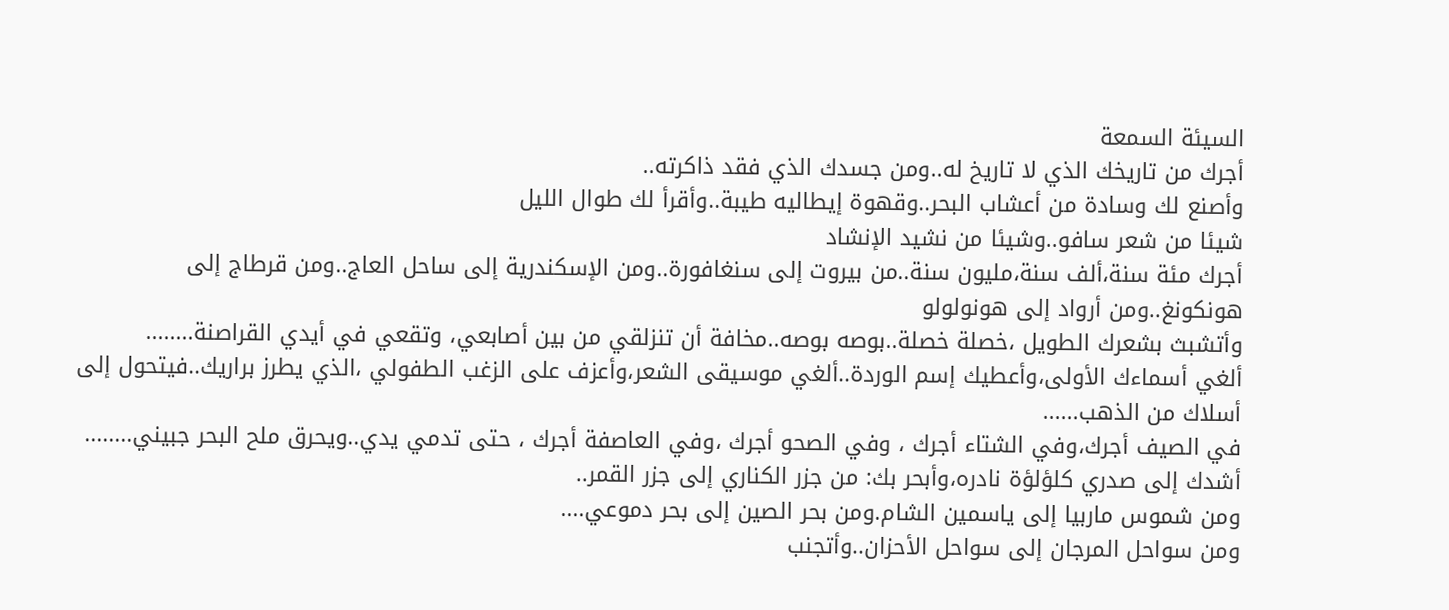السيئة السمعة
أجرك من تاريخك الذي لا تاريخ له..ومن جسدك الذي فقد ذاكرته..
وأصنع لك وسادة من أعشاب البحر..وقهوة إيطاليه طيبة..وأقرأ لك طوال الليل
شيئا من شعر سافو..وشيئا من نشيد الإنشاد
أجرك مئة سنة،ألف سنة،مليون سنة..من بيروت إلى سنغافورة..ومن الإسكندرية إلى ساحل العاج..ومن قرطاج إلى هونكونغ..ومن أرواد إلى هونولولو
وأتشبث بشعرك الطويل ،خصلة خصلة..بوصه بوصه..مخافة أن تنزلقي من بين أصابعي، وتقعي في أيدي القراصنة........
ألغي أسماءك الأولى،وأعطيك إسم الوردة..ألغي موسيقى الشعر،وأعزف على الزغب الطفولي ،الذي يطرز براريك..فيتحول إلى أسلاك من الذهب......
في الصيف أجرك،وفي الشتاء أجرك ، وفي الصحو أجرك ،وفي العاصفة أجرك ، حتى تدمي يدي..ويحرق ملح البحر جبيني........
أشدك إلى صدري كلؤلؤة نادره،وأبحر بك: من جزر الكناري إلى جزر القمر..
ومن شموس ماربيا إلى ياسمين الشام.ومن بحر الصين إلى بحر دموعي....
ومن سواحل المرجان إلى سواحل الأحزان..وأتجنب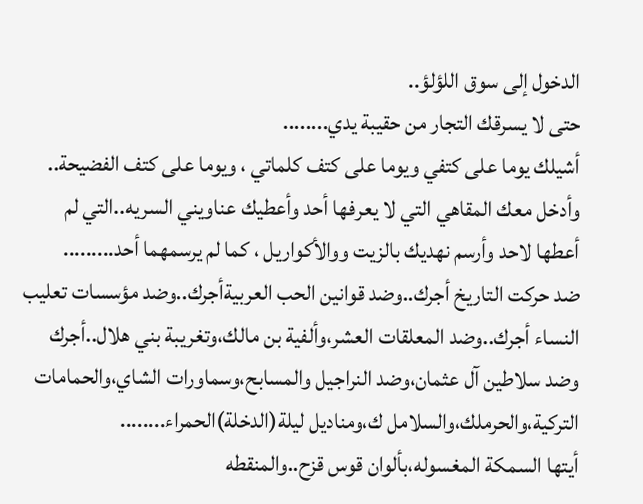الدخول إلى سوق اللؤلؤ..
حتى لا يسرقك التجار من حقيبة يدي........
أشيلك يوما على كتفي ويوما على كتف كلماتي ، ويوما على كتف الفضيحة..
وأدخل معك المقاهي التي لا يعرفها أحد وأعطيك عناويني السريه..التي لم أعطها لاحد وأرسم نهديك بالزيت ووالأكواريل ، كما لم يرسمهما أحد.........
ضد حركت التاريخ أجرك..وضد قوانين الحب العربيةأجرك..وضد مؤسسات تعليب النساء أجرك..وضد المعلقات العشر،وألفية بن مالك،وتغريبة بني هلال..أجرك وضد سلاطين آل عثمان،وضد النراجيل والمسابح،وسماورات الشاي،والحمامات التركية،والحرملك،والسلامل ك،ومناديل ليلة(الدخلة)الحمراء........
أيتها السمكة المغسوله،بألوان قوس قزح..والمنقطه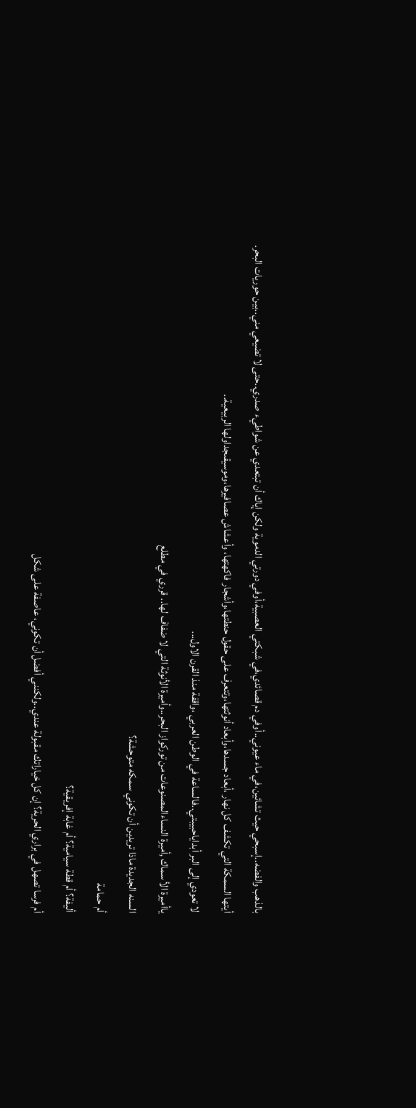بالذهب والفضه..إسبحي حيث تشائين،في ماء عيوني..أوفي دم قصائدي،في شبكتي العصبية،أوفي دورتي الدموية ولكن إياك أن تبتعدي عن شواطيء صدري..حتى لا تضيعي مني..بين حوريات البحر.
أيتها السمكة التي تكشف كل نهار ،أبعاد جسدها،وأبعاد أنوثتها،وتتعرف على حقول حنطتها،وأشجار فاكهتها، وأعشاش عصافيرها،وموسيقىجداولها الربيعية..
لا تعودي إلى البر أبداياحبيبتي..فالساعة في الوطن العربي ،واقفة منذ القرن الاول...
ياأميرة الأ سماك ,أميرة النساءالمصنوعات من توركواز البحر..وأميرة الأنوثة التي لا ضفاف لها.. قرري في مطلع
السنه الجديدة ماذا تريدين أن تكوني سمكه متوحشة؟
أم حمامة
أليفة؟ أم قطة سيامية؟ أم غابة إفريقية؟
أم فرسا تصهل في براري الحرية؟ إن كل خياراتك مقبولة عندي..ولكنني أفضل أن تكوني، عاصفة على شكل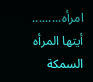امرأه.........
أيتها المرأه السمكة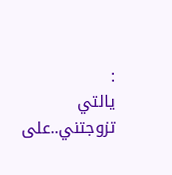:
يالتي تزوجتني..على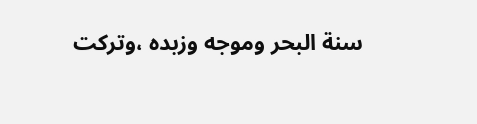سنة البحر وموجه وزبده ،وتركت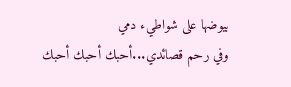بيوضها على شواطيء دمي
وفي رحم قصائدي...أحبك أحبك أحبك